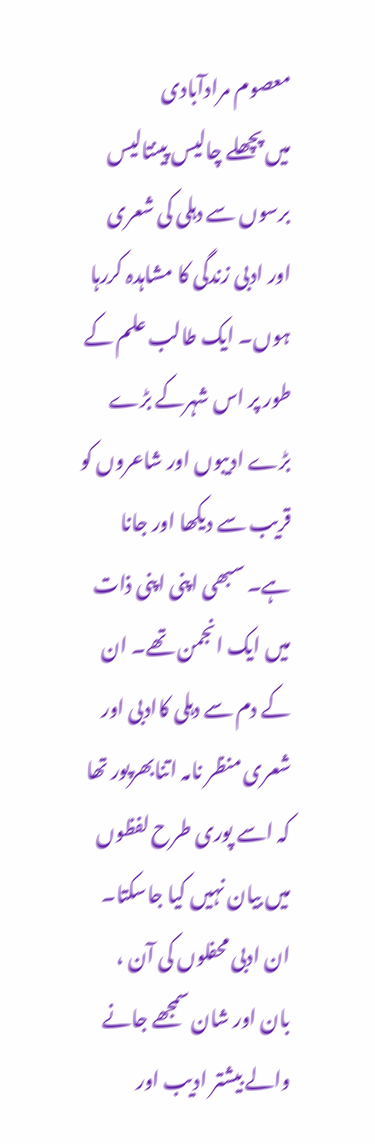معصوم مرادآبادی
میں پچھلے چالیس پینتالیس برسوں سے دہلی کی شعری اور ادبی زندگی کا مشاہدہ کررہا ہوں۔ ایک طالب علم کے طور پر اس شہرکے بڑے بڑے ادیبوں اور شاعروں کو قریب سے دیکھا اور جانا ہے۔ سبھی اپنی اپنی ذات میں ایک انجمن تھے۔ ان کے دم سے دہلی کاادبی اور شعری منظر نامہ اتنابھرپور تھا کہ اسے پوری طرح لفظوں میں بیان نہیں کیا جاسکتا۔ ان ادبی محفلوں کی آن ، بان اور شان سمجھے جانے والے بیشتر ادیب اور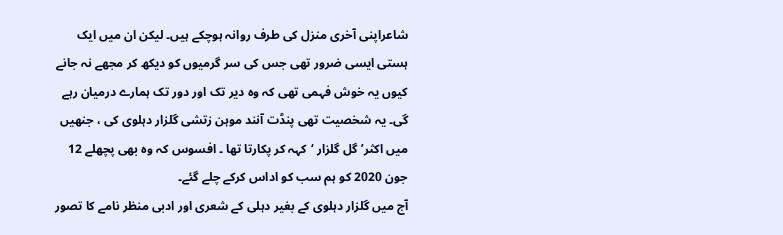شاعراپنی آخری منزل کی طرف روانہ ہوچکے ہیں۔ لیکن ان میں ایک ہستی ایسی ضرور تھی جس کی سر گرمیوں کو دیکھ کر مجھے نہ جانے کیوں یہ خوش فہمی تھی کہ وہ دیر تک اور دور تک ہمارے درمیان رہے گی۔ یہ شخصیت تھی پنڈت آنند موہن زتشی گلزار دہلوی کی ، جنھیں میں اکثر’ گل گلزار ‘کہہ کر پکارتا تھا ۔ افسوس کہ وہ بھی پچھلے 12 جون 2020 کو ہم سب کو اداس کرکے چلے گئے۔
آج میں گلزار دہلوی کے بغیر دہلی کے شعری اور ادبی منظر نامے کا تصور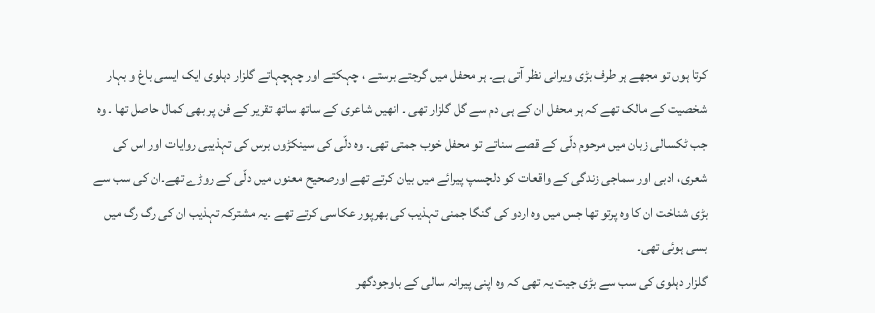کرتا ہوں تو مجھے ہر طرف بڑی ویرانی نظر آتی ہے۔ ہر محفل میں گرجتے برستے ، چہکتے اور چہچہاتے گلزار دہلوی ایک ایسی باغ و بہار شخصیت کے مالک تھے کہ ہر محفل ان کے ہی دم سے گل گلزار تھی ۔ انھیں شاعری کے ساتھ ساتھ تقریر کے فن پر بھی کمال حاصل تھا ۔ وہ جب ٹکسالی زبان میں مرحوم دلّی کے قصے سناتے تو محفل خوب جمتی تھی۔ وہ دلّی کی سینکڑوں برس کی تہذیبی روایات اور اس کی شعری، ادبی اور سماجی زندگی کے واقعات کو دلچسپ پیرائے میں بیان کرتے تھے اورصحیح معنوں میں دلّی کے روڑے تھے۔ان کی سب سے بڑی شناخت ان کا وہ پرتو تھا جس میں وہ اردو کی گنگا جمنی تہذیب کی بھرپور عکاسی کرتے تھے ۔یہ مشترکہ تہذیب ان کی رگ رگ میں بسی ہوئی تھی۔
گلزار دہلوی کی سب سے بڑی جیت یہ تھی کہ وہ اپنی پیرانہ سالی کے باوجودگھر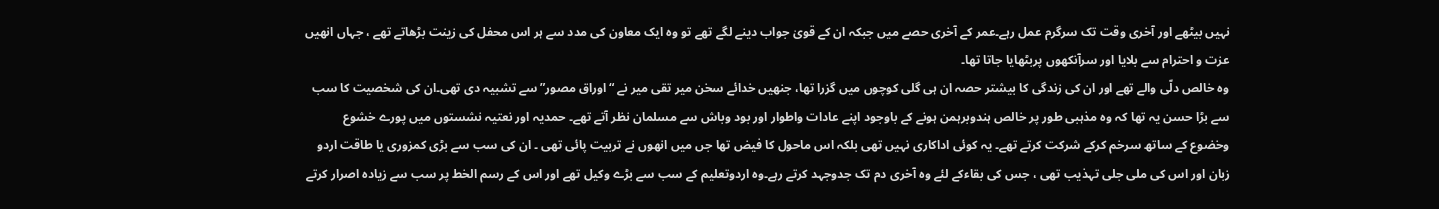نہیں بیٹھے اور آخری وقت تک سرگرم عمل رہے۔عمر کے آخری حصے میں جبکہ ان کے قویٰ جواب دینے لگے تھے تو وہ ایک معاون کی مدد سے ہر اس محفل کی زینت بڑھاتے تھے ، جہاں انھیں عزت و احترام سے بلایا اور سرآنکھوں پربٹھایا جاتا تھا۔
وہ خالص دلّی والے تھے اور ان کی زندگی کا بیشتر حصہ ان ہی گلی کوچوں میں گزرا تھا، جنھیں خدائے سخن میر تقی میر نے “اوراق مصور” سے تشبیہ دی تھی۔ان کی شخصیت کا سب سے بڑا حسن یہ تھا کہ وہ مذہبی طور پر خالص ہندوبرہمن ہونے کے باوجود اپنے عادات واطوار اور بود وباش سے مسلمان نظر آتے تھے۔ حمدیہ اور نعتیہ نشستوں میں پورے خشوع وخضوع کے ساتھ سرخم کرکے شرکت کرتے تھے۔ یہ کوئی اداکاری نہیں تھی بلکہ اس ماحول کا فیض تھا جں میں انھوں نے تربیت پائی تھی ۔ ان کی سب سے بڑی کمزوری یا طاقت اردو زبان اور اس کی ملی جلی تہذیب تھی ، جس کی بقاءکے لئے وہ آخری دم تک جدوجہد کرتے رہے۔وہ اردوتعلیم کے سب سے بڑے وکیل تھے اور اس کے رسم الخط پر سب سے زیادہ اصرار کرتے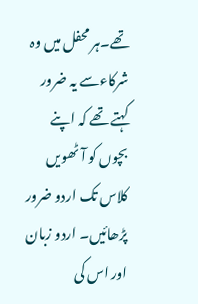تھے۔ہر محفل میں وہ شرکاءسے یہ ضرور کہتے تھے کہ اپنے بچوں کو آٹھویں کلاس تک اردو ضرور پڑھائیں۔ اردو زبان اور اس کی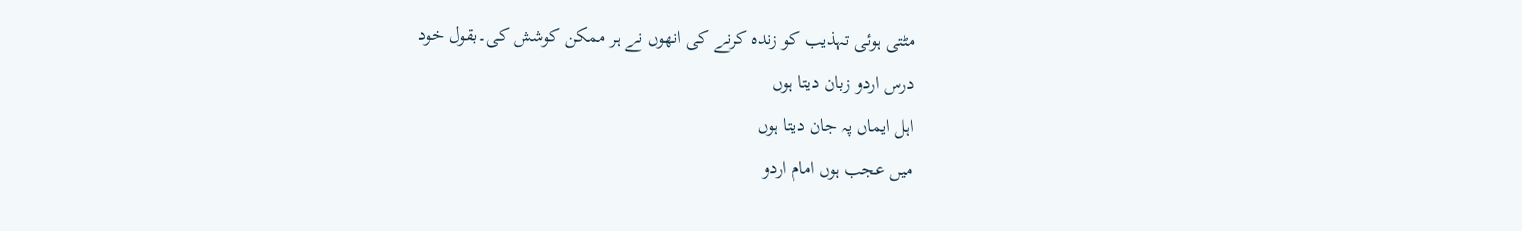مٹتی ہوئی تہذیب کو زندہ کرنے کی انھوں نے ہر ممکن کوشش کی۔بقول خود
درس اردو زبان دیتا ہوں
اہل ایماں پہ جان دیتا ہوں
میں عجب ہوں امام اردو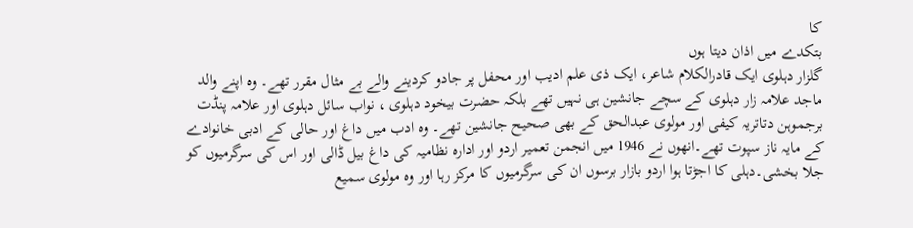کا
بتکدے میں اذان دیتا ہوں
گلزار دہلوی ایک قادرالکلام شاعر، ایک ذی علم ادیب اور محفل پر جادو کردینے والے بے مثال مقرر تھے۔ وہ اپنے والد ماجد علامہ زار دہلوی کے سچے جانشین ہی نہیں تھے بلکہ حضرت بیخود دہلوی ، نواب سائل دہلوی اور علامہ پنڈت برجموہن دتاتریہ کیفی اور مولوی عبدالحق کے بھی صحیح جانشین تھے۔ وہ ادب میں داغ اور حالی کے ادبی خانوادے کے مایہ ناز سپوت تھے۔انھوں نے 1946 میں انجمن تعمیر اردو اور ادارہ نظامیہ کی داغ بیل ڈالی اور اس کی سرگرمیوں کو جلا بخشی۔دہلی کا اجڑتا ہوا اردو بازار برسوں ان کی سرگرمیوں کا مرکز رہا اور وہ مولوی سمیع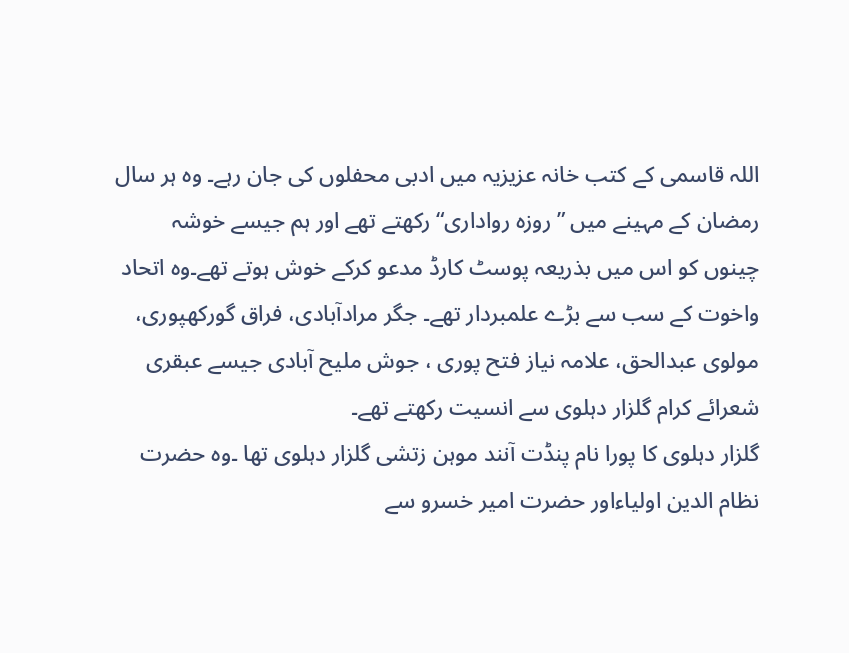اللہ قاسمی کے کتب خانہ عزیزیہ میں ادبی محفلوں کی جان رہے۔ وہ ہر سال رمضان کے مہینے میں ” روزہ رواداری“ رکھتے تھے اور ہم جیسے خوشہ چینوں کو اس میں بذریعہ پوسٹ کارڈ مدعو کرکے خوش ہوتے تھے۔وہ اتحاد واخوت کے سب سے بڑے علمبردار تھے۔ جگر مرادآبادی، فراق گورکھپوری، مولوی عبدالحق، علامہ نیاز فتح پوری ، جوش ملیح آبادی جیسے عبقری شعرائے کرام گلزار دہلوی سے انسیت رکھتے تھے۔
گلزار دہلوی کا پورا نام پنڈت آنند موہن زتشی گلزار دہلوی تھا ۔وہ حضرت نظام الدین اولیاءاور حضرت امیر خسرو سے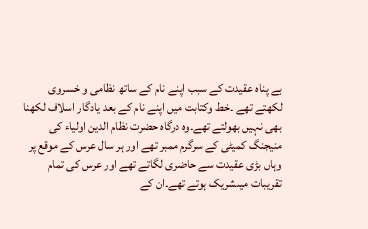بے پناہ عقیدت کے سبب اپنے نام کے ساتھ نظامی و خسروی لکھتے تھے ۔خط وکتابت میں اپنے نام کے بعد یادگار اسلاف لکھنا بھی نہیں بھولتے تھے۔وہ درگاہ حضرت نظام الدین اولیاء کی منیجنگ کمیٹی کے سرگرم ممبر تھے اور ہر سال عرس کے موقع پر وہاں بڑی عقیدت سے حاضری لگاتے تھے اور عرس کی تمام تقریبات میںشریک ہوتے تھے۔ان کے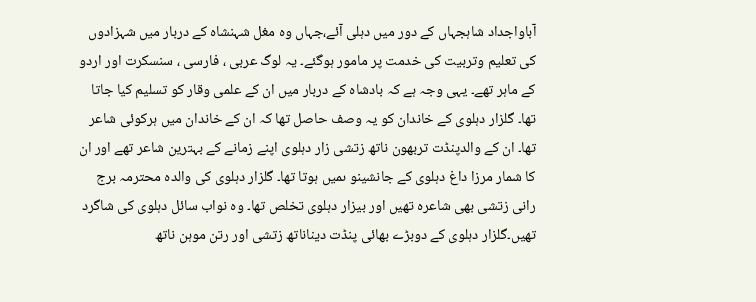آباواجداد شاہجہاں کے دور میں دہلی آئے،جہاں وہ مغل شہنشاہ کے دربار میں شہزادوں کی تعلیم وتربیت کی خدمت پر مامور ہوگئے۔ یہ لوگ عربی ، فارسی ، سنسکرت اور اردو کے ماہر تھے۔ یہی وجہ ہے کہ بادشاہ کے دربار میں ان کے علمی وقار کو تسلیم کیا جاتا تھا۔ گلزار دہلوی کے خاندان کو یہ وصف حاصل تھا کہ ان کے خاندان میں ہرکوئی شاعر تھا۔ ان کے والدپنڈت تربھون ناتھ زتشی زار دہلوی اپنے زمانے کے بہترین شاعر تھے اور ان کا شمار مرزا داغ دہلوی کے جانشینو ںمیں ہوتا تھا۔ گلزار دہلوی کی والدہ محترمہ برج رانی زتشی بھی شاعرہ تھیں اور بیزار دہلوی تخلص تھا۔ وہ نواب سائل دہلوی کی شاگرد تھیں۔گلزار دہلوی کے دوبڑے بھائی پنڈت دیناناتھ زتشی اور رتن موہن ناتھ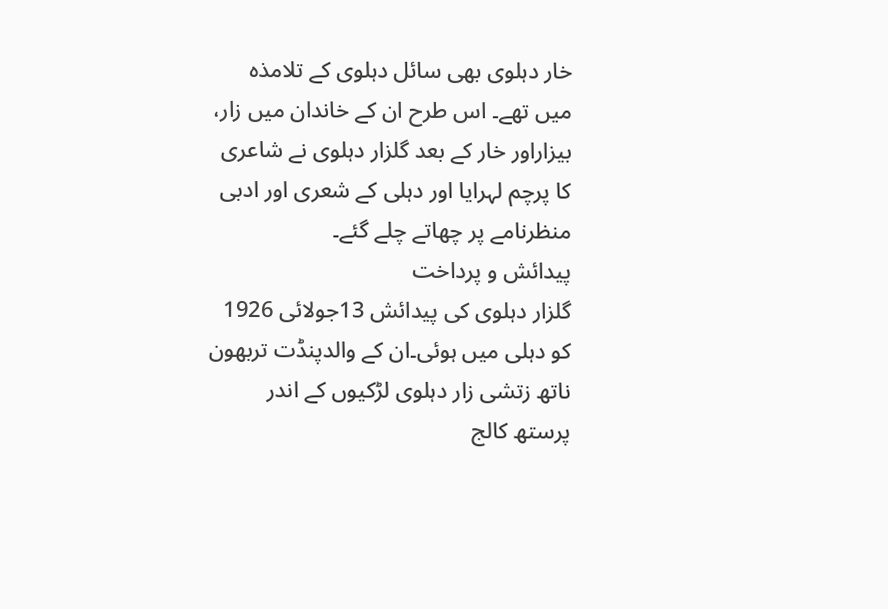خار دہلوی بھی سائل دہلوی کے تلامذہ میں تھے۔ اس طرح ان کے خاندان میں زار، بیزاراور خار کے بعد گلزار دہلوی نے شاعری کا پرچم لہرایا اور دہلی کے شعری اور ادبی منظرنامے پر چھاتے چلے گئے۔
پیدائش و پرداخت
گلزار دہلوی کی پیدائش 13جولائی 1926 کو دہلی میں ہوئی۔ان کے والدپنڈت تربھون ناتھ زتشی زار دہلوی لڑکیوں کے اندر پرستھ کالج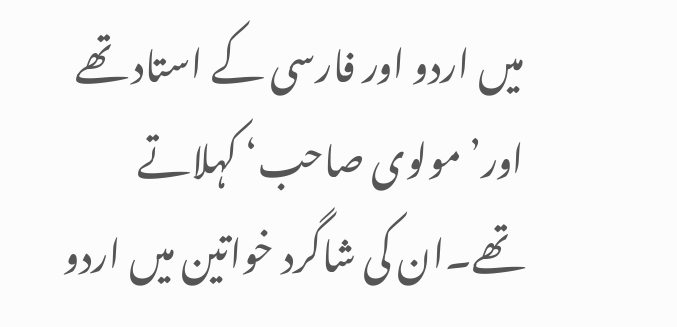میں اردو اور فارسی کے استاد تھے اور’ مولوی صاحب‘ کہلاتے تھے۔ان کی شاگرد خواتین میں اردو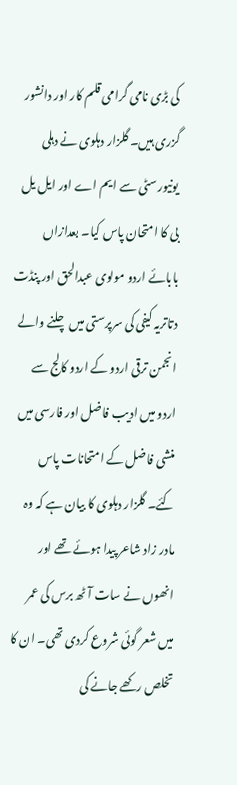کی بڑی نامی گرامی قلم کار اور دانشور گزری ہیں۔ گلزار دہلوی نے دہلی یونیورسٹی سے ایم اے اور ایل یل بی کا امتحان پاس کیا۔ بعدازاں بابائے اردو مولوی عبدالحق اور پنڈت دتاتریہ کیفی کی سرپرستی میں چلنے والے انجمن ترقی اردو کے اردو کالج سے اردو میں ادیب فاضل اور فارسی میں منشی فاضل کے امتحانات پاس کئے۔ گلزار دہلوی کا بیان ہے کہ وہ مادر زاد شاعر پیدا ہوئے تھے اور انھوں نے سات آٹھ برس کی عمر میں شعر گوئی شروع کردی تھی۔ ان کا تخلص رکھے جانے کی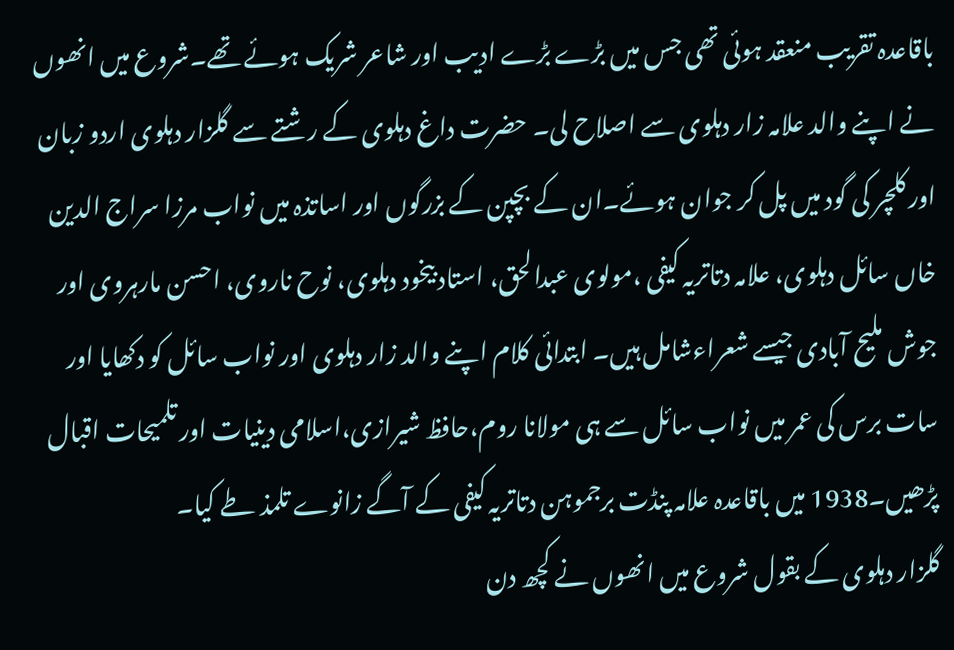باقاعدہ تقریب منعقد ہوئی تھی جس میں بڑے بڑے ادیب اور شاعر شریک ہوئے تھے۔شروع میں انھوں نے اپنے والد علامہ زار دہلوی سے اصلاح لی۔ حضرت داغ دہلوی کے رشتے سے گلزار دہلوی اردو زبان اور کلچر کی گود میں پل کر جوان ہوئے۔ان کے بچپن کے بزرگوں اور اساتذہ میں نواب مرزا سراج الدین خاں سائل دہلوی، علامہ دتاتریہ کیفی ،مولوی عبدالحق، استاد بیخود دہلوی، نوح ناروی، احسن مارہروی اور جوش ملیح آبادی جیسے شعراءشامل ہیں۔ ابتدائی کلام اپنے والد زار دہلوی اور نواب سائل کو دکھایا اور سات برس کی عمر میں نواب سائل سے ہی مولانا روم،حافظ شیرازی،اسلامی دینیات اور تلمیحات اقبال پڑھیں۔1938 میں باقاعدہ علامہ پنڈت برجموہن دتاتریہ کیفی کے آگے زانوے تلمذ طے کیا۔
گلزار دہلوی کے بقول شروع میں انھوں نے کچھ دن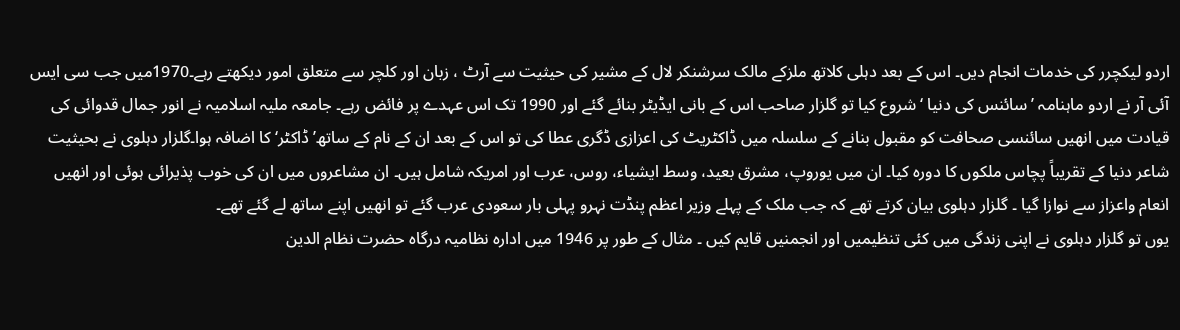اردو لیکچرر کی خدمات انجام دیں۔ اس کے بعد دہلی کلاتھ ملزکے مالک سرشنکر لال کے مشیر کی حیثیت سے آرٹ ، زبان اور کلچر سے متعلق امور دیکھتے رہے۔1970میں جب سی ایس آئی آر نے اردو ماہنامہ ’سائنس کی دنیا ‘ شروع کیا تو گلزار صاحب اس کے بانی ایڈیٹر بنائے گئے اور 1990 تک اس عہدے پر فائض رہے۔ جامعہ ملیہ اسلامیہ نے انور جمال قدوائی کی قیادت میں انھیں سائنسی صحافت کو مقبول بنانے کے سلسلہ میں ڈاکٹریٹ کی اعزازی ڈگری عطا کی تو اس کے بعد ان کے نام کے ساتھ’ ڈاکٹر‘ کا اضافہ ہوا۔گلزار دہلوی نے بحیثیت شاعر دنیا کے تقریباً پچاس ملکوں کا دورہ کیا۔ ان میں یوروپ، مشرق بعید، وسط ایشیاء، روس، عرب اور امریکہ شامل ہیں۔ ان مشاعروں میں ان کی خوب پذیرائی ہوئی اور انھیں انعام واعزاز سے نوازا گیا ۔ گلزار دہلوی بیان کرتے تھے کہ جب ملک کے پہلے وزیر اعظم پنڈت نہرو پہلی بار سعودی عرب گئے تو انھیں اپنے ساتھ لے گئے تھے۔
یوں تو گلزار دہلوی نے اپنی زندگی میں کئی تنظیمیں اور انجمنیں قایم کیں ۔ مثال کے طور پر 1946 میں ادارہ نظامیہ درگاہ حضرت نظام الدین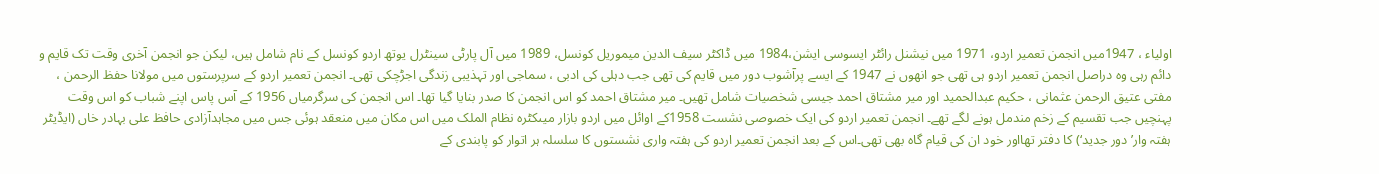اولیاء ، 1947میں انجمن تعمیر اردو، 1971 میں نیشنل رائٹر ایسوسی ایشن،1984 میں ڈاکٹر سیف الدین میموریل کونسل، 1989 میں آل پارٹی سینٹرل یوتھ اردو کونسل کے نام شامل ہیں، لیکن جو انجمن آخری وقت تک قایم و دائم رہی وہ دراصل انجمن تعمیر اردو ہی تھی جو انھوں نے 1947 کے ایسے پرآشوب دور میں قایم کی تھی جب دہلی کی ادبی ، سماجی اور تہذیبی زندگی اجڑچکی تھی۔ انجمن تعمیر اردو کے سرپرستوں میں مولانا حفظ الرحمن ، مفتی عتیق الرحمن عثمانی ، حکیم عبدالحمید اور میر مشتاق احمد جیسی شخصیات شامل تھیں۔ میر مشتاق احمد کو اس انجمن کا صدر بنایا گیا تھا۔ اس انجمن کی سرگرمیاں 1956 کے آس پاس اپنے شباب کو اس وقت پہنچیں جب تقسیم کے زخم مندمل ہونے لگے تھے۔ انجمن تعمیر اردو کی ایک خصوصی نشست 1958کے اوائل میں اردو بازار میںکٹرہ نظام الملک میں اس مکان میں منعقد ہوئی جس میں مجاہدآزادی حافظ علی بہادر خاں (ایڈیٹر ہفتہ وار’ دور جدید‘) کا دفتر تھااور خود ان کی قیام گاہ بھی تھی۔اس کے بعد انجمن تعمیر اردو کی ہفتہ واری نشستوں کا سلسلہ ہر اتوار کو پابندی کے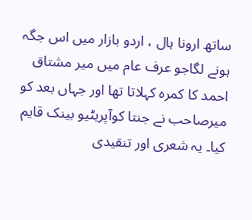ساتھ ارونا ہال ، اردو بازار میں اس جگہ ہونے لگاجو عرف عام میں میر مشتاق احمد کا کمرہ کہلاتا تھا اور جہاں بعد کو میرصاحب نے جنتا کوآپریٹیو بینک قایم کیا۔ یہ شعری اور تنقیدی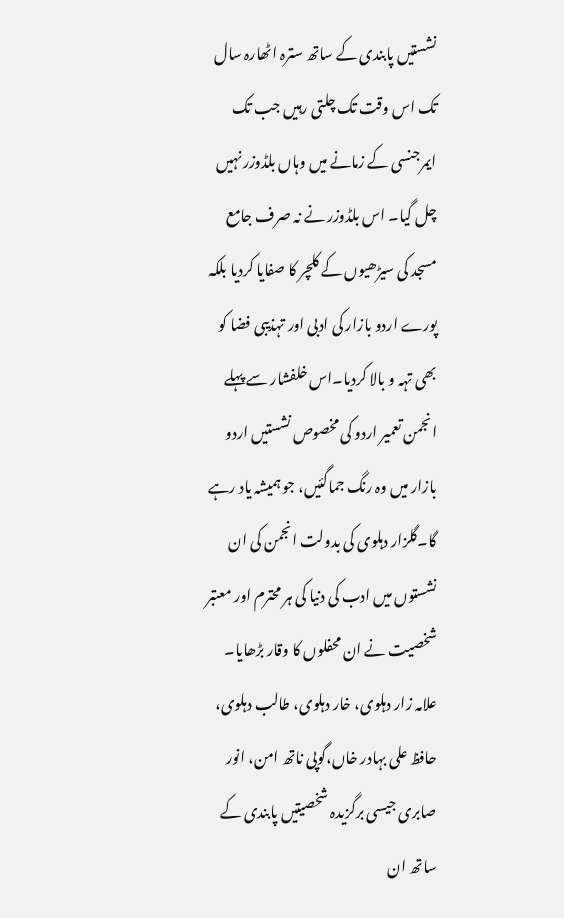نشستیں پابندی کے ساتھ سترہ اٹھارہ سال تک اس وقت تک چلتی رہیں جب تک ایمرجنسی کے زمانے میں وہاں بلڈوزر نہیں چل گیا۔ اس بلڈوزر نے نہ صرف جامع مسجد کی سیڑھیوں کے کلچر کا صفایا کردیا بلکہ پورے اردو بازار کی ادبی اور تہذیبی فضا کو بھی تہہ و بالا کردیا۔اس خلفشار سے پہلے انجمن تعمیر اردو کی مخصوص نشستیں اردو بازار میں وہ رنگ جماگئیں، جو ہمیشہ یاد رہے گا۔گلزار دہلوی کی بدولت انجمن کی ان نشستوں میں ادب کی دنیا کی ہر محترم اور معتبر شخصیت نے ان محفلوں کا وقار بڑھایا۔ علامہ زار دہلوی، خار دہلوی، طالب دہلوی، حافظ علی بہادر خاں،گوپی ناتھ امن، انور صابری جیسی برگزیدہ شخصیتیں پابندی کے ساتھ ان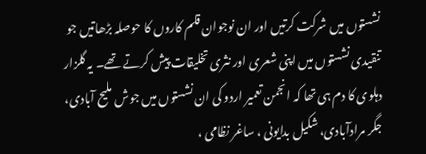نشستوں میں شرکت کرتیں اور ان نوجوان قلم کاروں کا حوصلہ بڑھاتیں جو تنقیدی نشستوں میں اپنی شعری اور نثری تخلیقات پیش کرتے تھے۔ یہ گلزار دہلوی کا دم ہی تھا کہ انجمن تعمیر اردو کی ان نشستوں میں جوش ملیح آبادی، جگر مرادآبادی، شکیل بدایونی ، ساغر نظامی ،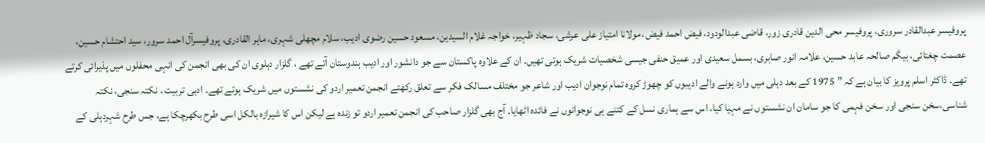پروفیسر عبدالقادر سروری، پروفیسر محی الدین قادری زور، قاضی عبدالودود، فیض احمد فیض ،مولانا امتیاز علی عرشی، سجاد ظہیر، خواجہ غلام السیدین، مسعود حسین رضوی ادیب، سلام مچھلی شہری، ماہر القادری، پروفیسرآل احمد سرور، سید احتشام حسین، عصمت چغتائی، بیگم صالحہ عابد حسین، علامہ انور صابری، بسمل سعیدی اور عمیق حنفی جیسی شخصیات شریک ہوتی تھیں۔ ان کے علاوہ پاکستان سے جو دانشور اور ادیب ہندوستان آتے تھے ، گلزار دہلوی ان کی بھی انجمن کی انہی محفلوں میں پذیرائی کرتے تھے۔ ڈاکٹر اسلم پرویز کا بیان ہے کہ ” 1975 کے بعد دہلی میں وارد ہونے والے ادیبوں کو چھوڑ کروہ تمام نوجوان ادیب اور شاعر جو مختلف مسالک فکر سے تعلق رکھتے انجمن تعمیر اردو کی نشستوں میں شریک ہوتے تھے۔ ادبی تربیت ، نکتہ سنجی، نکتہ شناسی،سخن سنجی اور سخن فہمی کا جو سامان ان نشستوں نے مہیا کیا، اس سے ہماری نسل کے کتنے ہی نوجوانوں نے فائدہ اٹھایا۔ آج بھی گلزار صاحب کی انجمن تعمیر اردو تو زندہ ہے لیکن اس کا شیرازہ بالکل اسی طرح بکھرچکا ہے، جس طرح شہردہلی کے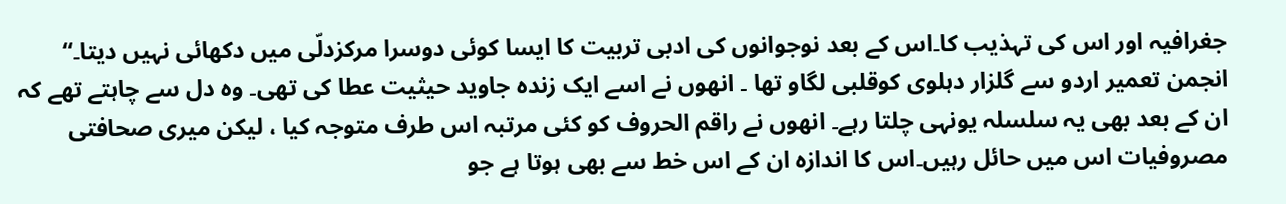جغرافیہ اور اس کی تہذیب کا۔اس کے بعد نوجوانوں کی ادبی تربیت کا ایسا کوئی دوسرا مرکزدلّی میں دکھائی نہیں دیتا۔“
انجمن تعمیر اردو سے گلزار دہلوی کوقلبی لگاو تھا ۔ انھوں نے اسے ایک زندہ جاوید حیثیت عطا کی تھی۔ وہ دل سے چاہتے تھے کہ ان کے بعد بھی یہ سلسلہ یونہی چلتا رہے۔ انھوں نے راقم الحروف کو کئی مرتبہ اس طرف متوجہ کیا ، لیکن میری صحافتی مصروفیات اس میں حائل رہیں۔اس کا اندازہ ان کے اس خط سے بھی ہوتا ہے جو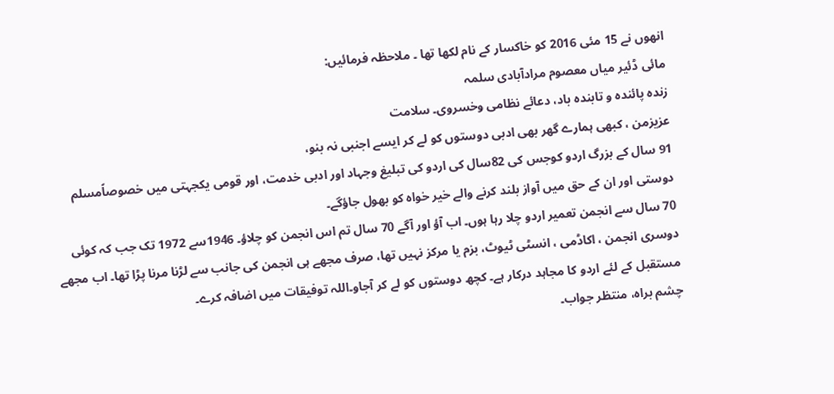انھوں نے 15 مئی 2016 کو خاکسار کے نام لکھا تھا ۔ ملاحظہ فرمائیں:
مائی ڈئیر میاں معصوم مرادآبادی سلمہ
زندہ پائندہ و تابندہ باد، دعائے نظامی وخسروی۔ سلامت
عزیزمن ، کبھی ہمارے گھر بھی ادبی دوستوں کو لے کر ایسے اجنبی نہ بنو،
91 سال کے بزرگ اردو کوجس کی 82سال کی اردو کی تبلیغ وجہاد اور ادبی خدمت، اور قومی یکجہتی میں خصوصاًمسلم دوستی اور ان کے حق میں آواز بلند کرنے والے خیر خواہ کو بھول جاؤگے۔
70 سال سے انجمن تعمیر اردو چلا رہا ہوں۔ اب آؤ اور آگے 70 سال تم اس انجمن کو چلاؤ۔ 1946سے 1972 تک جب کہ کوئی دوسری انجمن ، اکاڈمی ، انسٹی ٹیوٹ، بزم یا مرکز نہیں تھا، صرف مجھے ہی انجمن کی جانب سے لڑنا مرنا پڑا تھا۔ اب مجھے مستقبل کے لئے اردو کا مجاہد درکار ہے۔ کچھ دوستوں کو لے کر آجاو۔اللہ توفیقات میں اضافہ کرے۔
چشم براہ، منتظر جواب۔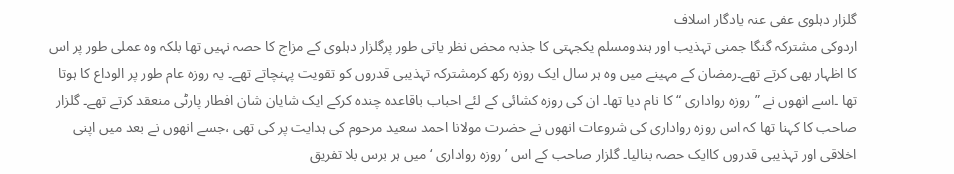گلزار دہلوی عفی عنہ یادگار اسلاف
اردوکی مشترکہ گنگا جمنی تہذیب اور ہندومسلم یکجہتی کا جذبہ محض نظر یاتی طور پرگلزار دہلوی کے مزاج کا حصہ نہیں تھا بلکہ وہ عملی طور پر اس کا اظہار بھی کرتے تھے۔رمضان کے مہینے میں وہ ہر سال ایک روزہ رکھ کرمشترکہ تہذیبی قدروں کو تقویت پہنچاتے تھے۔ یہ روزہ عام طور پر الوداع کا ہوتا تھا ۔اسے انھوں نے ”روزہ رواداری “ کا نام دیا تھا۔ ان کی روزہ کشائی کے لئے احباب باقاعدہ چندہ کرکے ایک شایان شان افطار پارٹی منعقد کرتے تھے۔ گلزار صاحب کا کہنا تھا کہ اس روزہ رواداری کی شروعات انھوں نے حضرت مولانا احمد سعید مرحوم کی ہدایت پر کی تھی ،جسے انھوں نے بعد میں اپنی اخلاقی اور تہذیبی قدروں کاایک حصہ بنالیا۔ گلزار صاحب کے اس ’ روزہ رواداری ‘ میں ہر برس بلا تفریق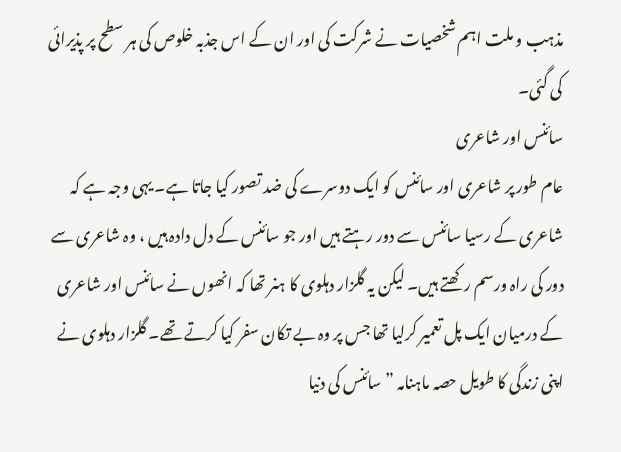مذہب و ملت اہم شخصیات نے شرکت کی اور ان کے اس جذبہ خلوص کی ہر سطح پر پذیرائی کی گئی۔
سائنس اور شاعری
عام طور پر شاعری اور سائنس کو ایک دوسرے کی ضد تصور کیا جاتا ہے۔ یہی وجہ ہے کہ شاعری کے رسیا سائنس سے دور رہتے ہیں اور جو سائنس کے دل دادہ ہیں ، وہ شاعری سے دور کی راہ ورسم رکھتے ہیں۔ لیکن یہ گلزار دہلوی کا ہنر تھا کہ انھوں نے سائنس اور شاعری کے درمیان ایک پل تعمیر کرلیا تھا جس پر وہ بے تکان سفر کیا کرتے تھے۔ گلزار دہلوی نے اپنی زندگی کا طویل حصہ ماہنامہ ”سائنس کی دنیا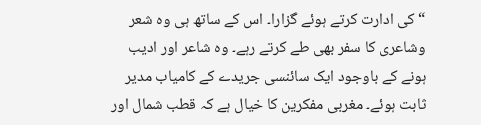“ کی ادارت کرتے ہوئے گزارا۔ اس کے ساتھ ہی وہ شعر وشاعری کا سفر بھی طے کرتے رہے۔ وہ شاعر اور ادیب ہونے کے باوجود ایک سائنسی جریدے کے کامیاب مدیر ثابت ہوئے۔ مغربی مفکرین کا خیال ہے کہ قطب شمال اور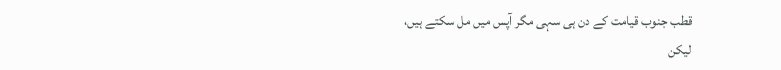قطب جنوب قیامت کے دن ہی سہی مگر آپس میں مل سکتے ہیں، لیکن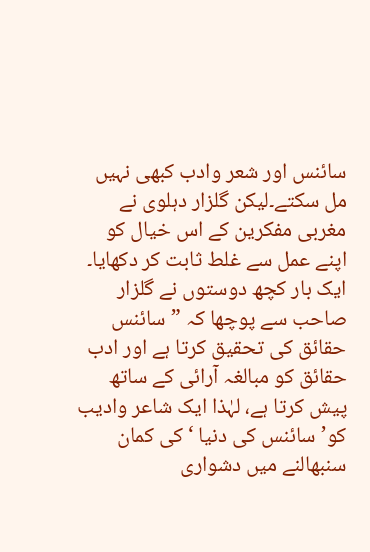سائنس اور شعر وادب کبھی نہیں مل سکتے۔لیکن گلزار دہلوی نے مغربی مفکرین کے اس خیال کو اپنے عمل سے غلط ثابت کر دکھایا۔ ایک بار کچھ دوستوں نے گلزار صاحب سے پوچھا کہ ” سائنس حقائق کی تحقیق کرتا ہے اور ادب حقائق کو مبالغہ آرائی کے ساتھ پیش کرتا ہے، لہٰذا ایک شاعر وادیب کو’ سائنس کی دنیا ‘ کی کمان سنبھالنے میں دشواری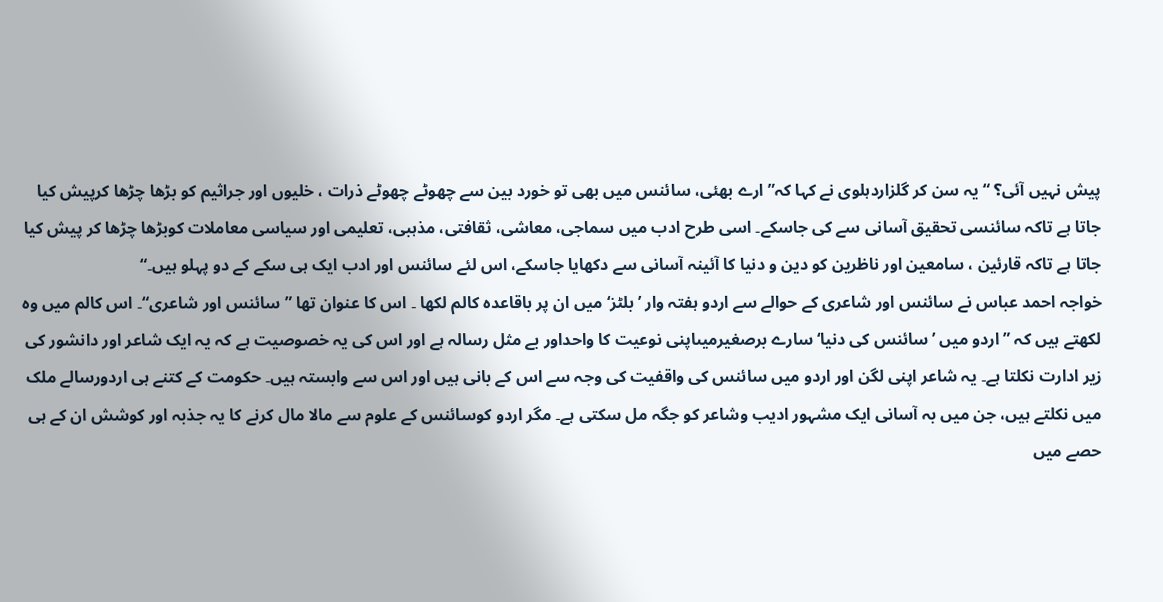پیش نہیں آئی؟ “ یہ سن کر گلزاردہلوی نے کہا کہ” ارے بھئی، سائنس میں بھی تو خورد بین سے چھوٹے چھوٹے ذرات ، خلیوں اور جراثیم کو بڑھا چڑھا کرپیش کیا جاتا ہے تاکہ سائنسی تحقیق آسانی سے کی جاسکے۔ اسی طرح ادب میں سماجی، معاشی، ثقافتی، مذہبی، تعلیمی اور سیاسی معاملات کوبڑھا چڑھا کر پیش کیا جاتا ہے تاکہ قارئین ، سامعین اور ناظرین کو دین و دنیا کا آئینہ آسانی سے دکھایا جاسکے، اس لئے سائنس اور ادب ایک ہی سکے کے دو پہلو ہیں۔“
خواجہ احمد عباس نے سائنس اور شاعری کے حوالے سے اردو ہفتہ وار ’ بلٹز‘ میں ان پر باقاعدہ کالم لکھا ۔ اس کا عنوان تھا ” سائنس اور شاعری“۔ اس کالم میں وہ لکھتے ہیں کہ ” اردو میں ’سائنس کی دنیا‘ سارے برصغیرمیںاپنی نوعیت کا واحداور بے مثل رسالہ ہے اور اس کی یہ خصوصیت ہے کہ یہ ایک شاعر اور دانشور کی زیر ادارت نکلتا ہے۔ یہ شاعر اپنی لگن اور اردو میں سائنس کی واقفیت کی وجہ سے اس کے بانی ہیں اور اس سے وابستہ ہیں۔ حکومت کے کتنے ہی اردورسالے ملک میں نکلتے ہیں، جن میں بہ آسانی ایک مشہور ادیب وشاعر کو جگہ مل سکتی ہے۔ مگر اردو کوسائنس کے علوم سے مالا مال کرنے کا یہ جذبہ اور کوشش ان کے ہی حصے میں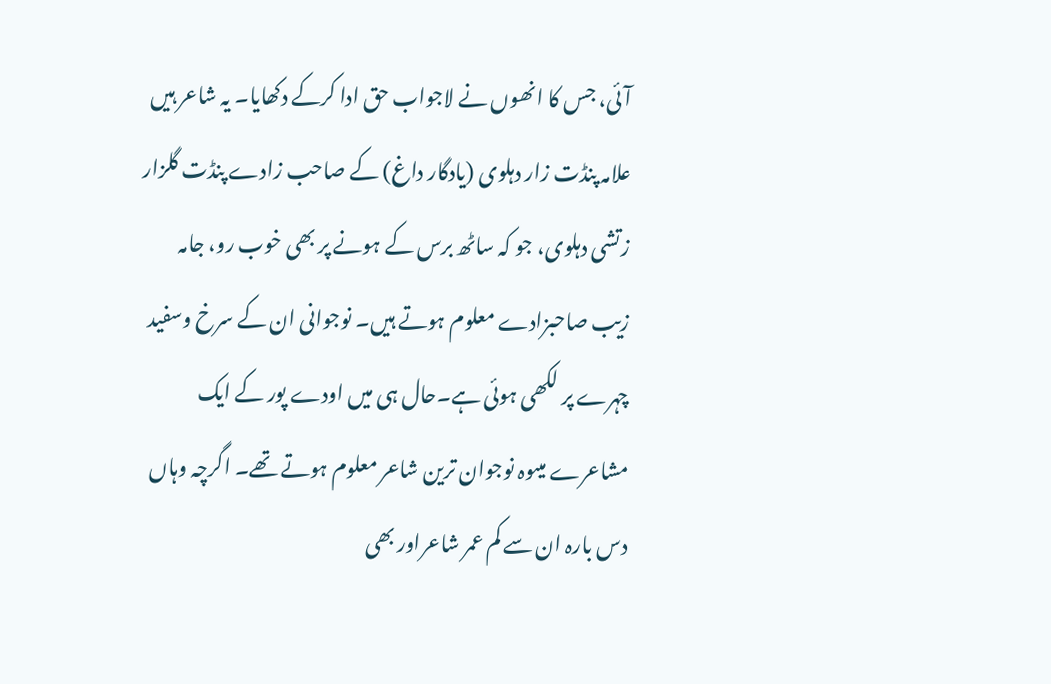آئی، جس کا انھوں نے لاجواب حق ادا کرکے دکھایا۔ یہ شاعر ہیں علامہ پنڈت زار دہلوی (یادگار داغ) کے صاحب زادے پنڈت گلزار زتشی دہلوی، جو کہ ساٹھ برس کے ہونے پر بھی خوب رو، جامہ زیب صاحبزادے معلوم ہوتے ہیں۔ نوجوانی ان کے سرخ وسفید چہرے پر لکھی ہوئی ہے۔حال ہی میں اودے پور کے ایک مشاعرے میںوہ نوجوان ترین شاعر معلوم ہوتے تھے۔ اگرچہ وہاں دس بارہ ان سے کم عمر شاعراور بھی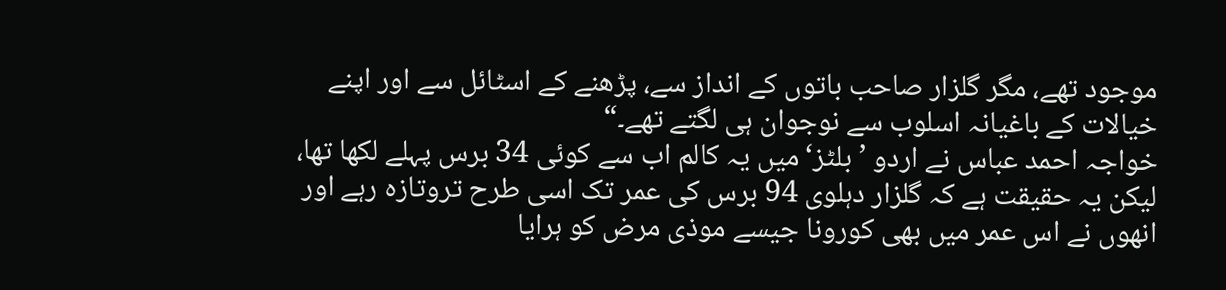موجود تھے، مگر گلزار صاحب باتوں کے انداز سے، پڑھنے کے اسٹائل سے اور اپنے خیالات کے باغیانہ اسلوب سے نوجوان ہی لگتے تھے۔“
خواجہ احمد عباس نے اردو ’ بلٹز‘میں یہ کالم اب سے کوئی 34 برس پہلے لکھا تھا، لیکن یہ حقیقت ہے کہ گلزار دہلوی 94 برس کی عمر تک اسی طرح تروتازہ رہے اور انھوں نے اس عمر میں بھی کورونا جیسے موذی مرض کو ہرایا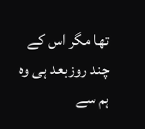تھا مگر اس کے چند روزبعد ہی وہ ہم سے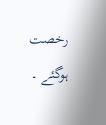رخصت ہوگئے ۔